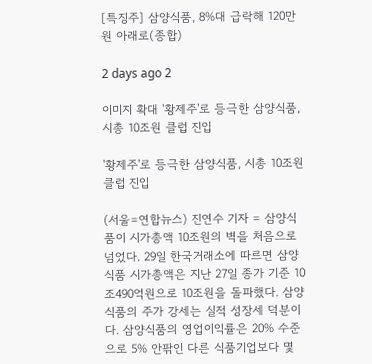[특징주] 삼양식품, 8%대 급락해 120만원 아래로(종합)

2 days ago 2

이미지 확대 '황제주'로 등극한 삼양식품, 시총 10조원 클럽 진입

'황제주'로 등극한 삼양식품, 시총 10조원 클럽 진입

(서울=연합뉴스) 진연수 기자 = 삼양식품이 시가총액 10조원의 벽을 처음으로 넘었다. 29일 한국거래소에 따르면 삼양식품 시가총액은 지난 27일 종가 기준 10조490억원으로 10조원을 돌파했다. 삼양식품의 주가 강세는 실적 성장세 덕분이다. 삼양식품의 영업이익률은 20% 수준으로 5% 안팎인 다른 식품기업보다 몇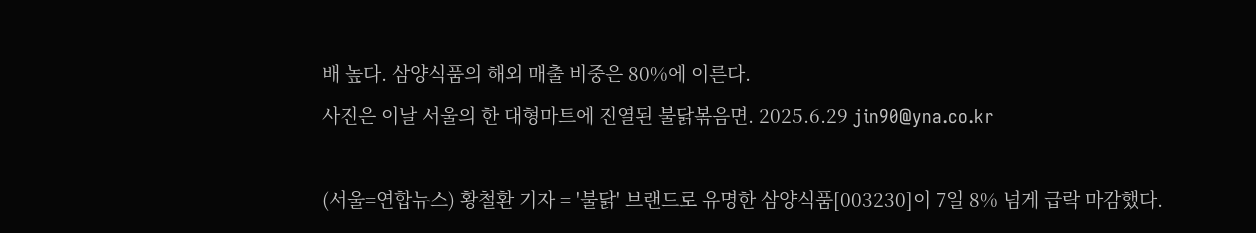배 높다. 삼양식품의 해외 매출 비중은 80%에 이른다.
사진은 이날 서울의 한 대형마트에 진열된 불닭볶음면. 2025.6.29 jin90@yna.co.kr

(서울=연합뉴스) 황철환 기자 = '불닭' 브랜드로 유명한 삼양식품[003230]이 7일 8% 넘게 급락 마감했다.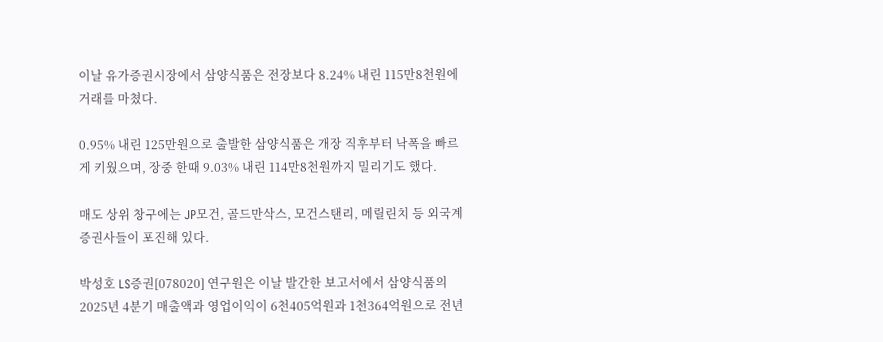이날 유가증권시장에서 삼양식품은 전장보다 8.24% 내린 115만8천원에 거래를 마쳤다.

0.95% 내린 125만원으로 출발한 삼양식품은 개장 직후부터 낙폭을 빠르게 키웠으며, 장중 한때 9.03% 내린 114만8천원까지 밀리기도 했다.

매도 상위 창구에는 JP모건, 골드만삭스, 모건스탠리, 메릴린치 등 외국계 증권사들이 포진해 있다.

박성호 LS증권[078020] 연구원은 이날 발간한 보고서에서 삼양식품의 2025년 4분기 매출액과 영업이익이 6천405억원과 1천364억원으로 전년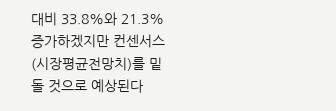대비 33.8%와 21.3% 증가하겠지만 컨센서스(시장평균전망치)를 밑돌 것으로 예상된다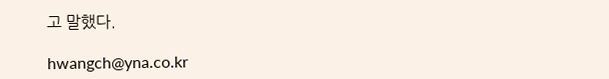고 말했다.

hwangch@yna.co.kr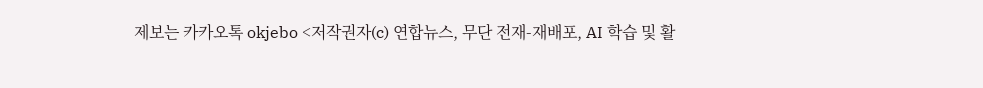제보는 카카오톡 okjebo <저작권자(c) 연합뉴스, 무단 전재-재배포, AI 학습 및 활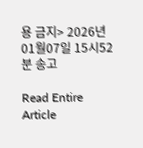용 금지> 2026년01월07일 15시52분 송고

Read Entire Article